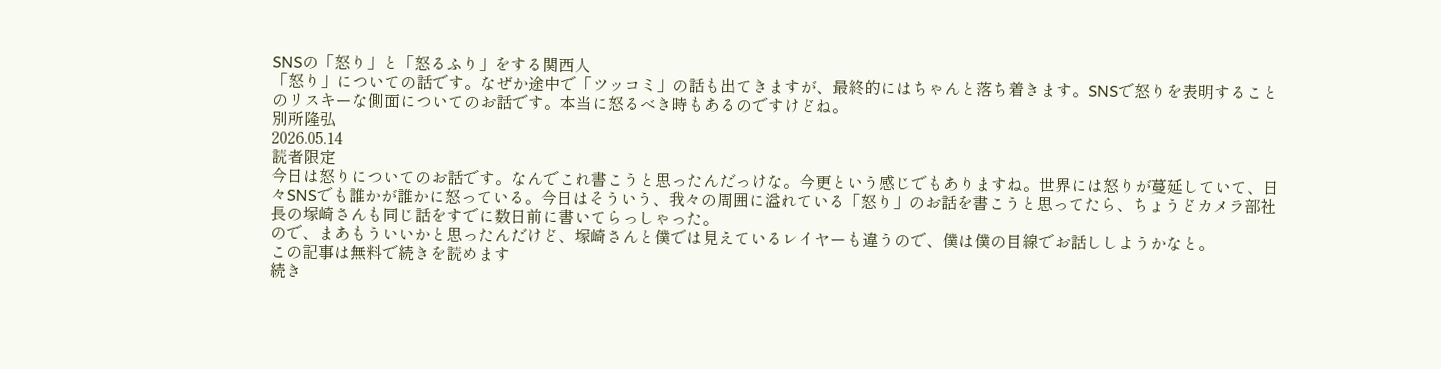SNSの「怒り」と「怒るふり」をする関西人
「怒り」についての話です。なぜか途中で「ツッコミ」の話も出てきますが、最終的にはちゃんと落ち着きます。SNSで怒りを表明することのリスキーな側面についてのお話です。本当に怒るべき時もあるのですけどね。
別所隆弘
2026.05.14
読者限定
今日は怒りについてのお話です。なんでこれ書こうと思ったんだっけな。今更という感じでもありますね。世界には怒りが蔓延していて、日々SNSでも誰かが誰かに怒っている。今日はそういう、我々の周囲に溢れている「怒り」のお話を書こうと思ってたら、ちょうどカメラ部社長の塚崎さんも同じ話をすでに数日前に書いてらっしゃった。
ので、まあもういいかと思ったんだけど、塚崎さんと僕では見えているレイヤーも違うので、僕は僕の目線でお話ししようかなと。
この記事は無料で続きを読めます
続き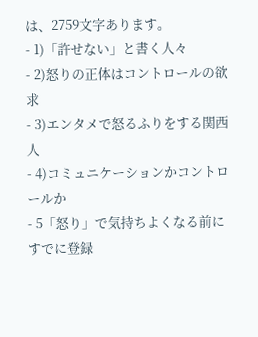は、2759文字あります。
- 1)「許せない」と書く人々
- 2)怒りの正体はコントロールの欲求
- 3)エンタメで怒るふりをする関西人
- 4)コミュニケーションかコントロールか
- 5「怒り」で気持ちよくなる前に
すでに登録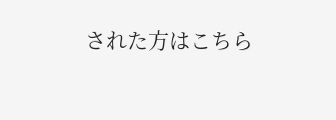された方はこちら